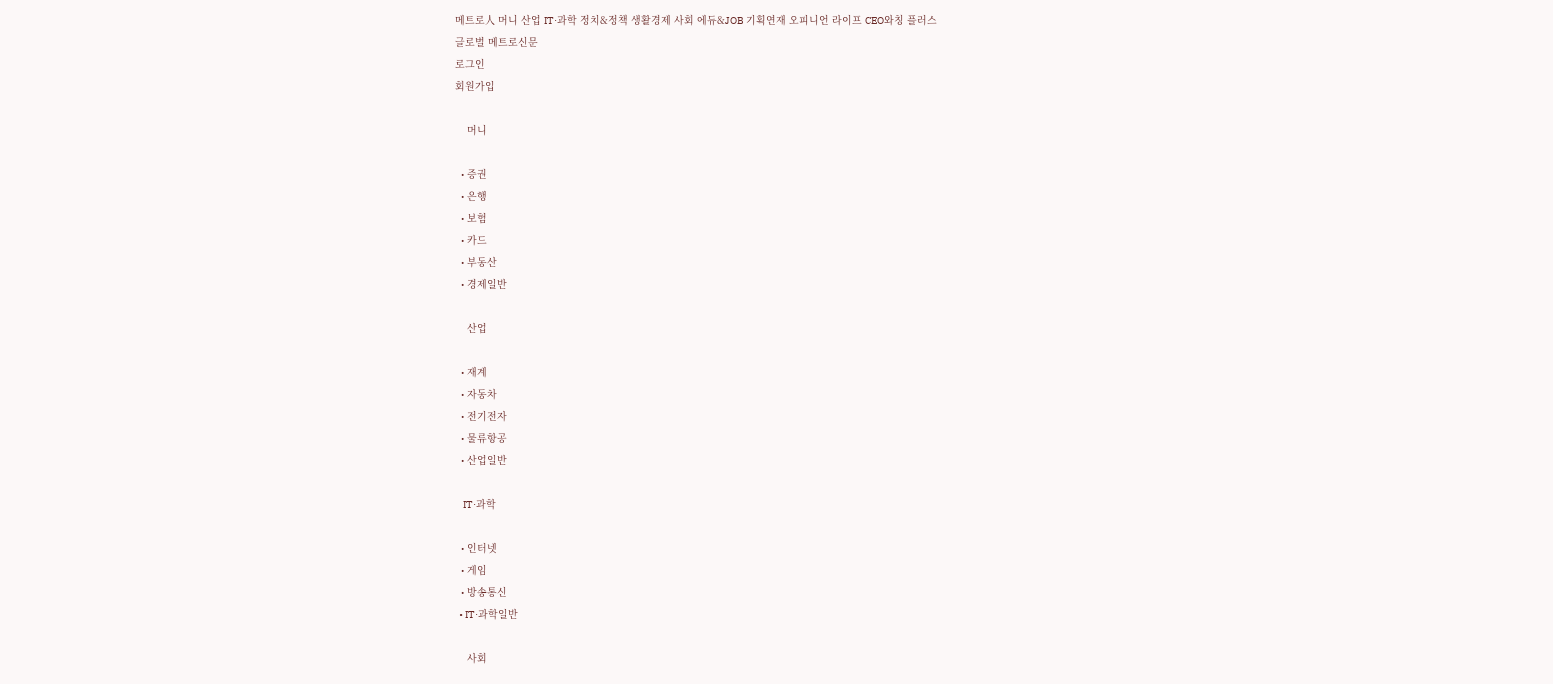메트로人 머니 산업 IT·과학 정치&정책 생활경제 사회 에듀&JOB 기획연재 오피니언 라이프 CEO와칭 플러스
글로벌 메트로신문
로그인
회원가입

    머니

  • 증권
  • 은행
  • 보험
  • 카드
  • 부동산
  • 경제일반

    산업

  • 재계
  • 자동차
  • 전기전자
  • 물류항공
  • 산업일반

    IT·과학

  • 인터넷
  • 게임
  • 방송통신
  • IT·과학일반

    사회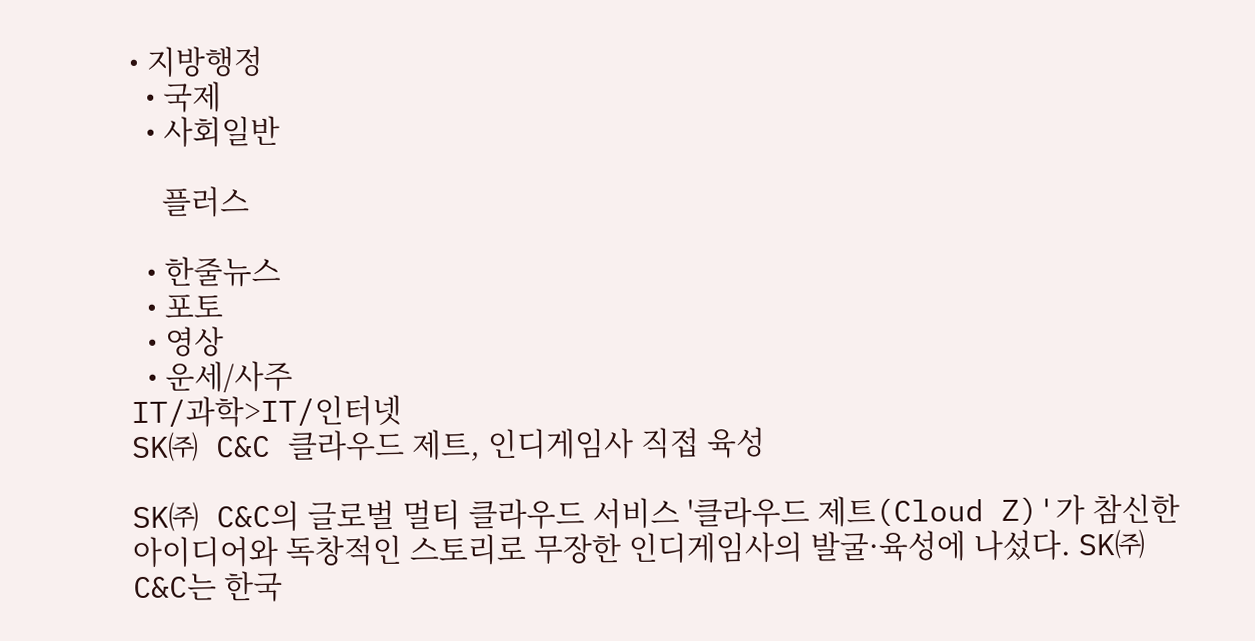• 지방행정
  • 국제
  • 사회일반

    플러스

  • 한줄뉴스
  • 포토
  • 영상
  • 운세/사주
IT/과학>IT/인터넷
SK㈜ C&C 클라우드 제트, 인디게임사 직접 육성

SK㈜ C&C의 글로벌 멀티 클라우드 서비스 '클라우드 제트(Cloud Z)'가 참신한 아이디어와 독창적인 스토리로 무장한 인디게임사의 발굴·육성에 나섰다. SK㈜ C&C는 한국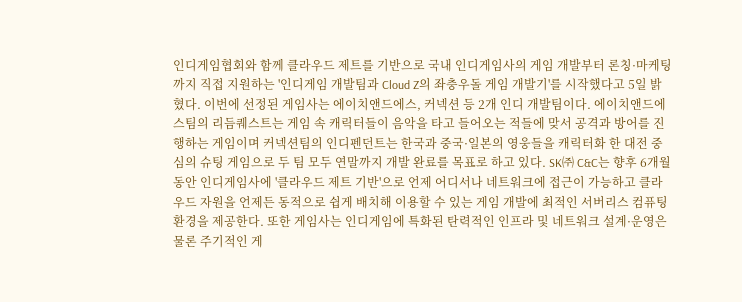인디게임협회와 함께 클라우드 제트를 기반으로 국내 인디게임사의 게임 개발부터 론칭·마케팅까지 직접 지원하는 '인디게임 개발팀과 Cloud Z의 좌충우돌 게임 개발기'를 시작했다고 5일 밝혔다. 이번에 선정된 게임사는 에이치앤드에스, 커넥션 등 2개 인디 개발팀이다. 에이치앤드에스팀의 리듬퀘스트는 게임 속 캐릭터들이 음악을 타고 들어오는 적들에 맞서 공격과 방어를 진행하는 게임이며 커넥션팀의 인디펜던트는 한국과 중국·일본의 영웅들을 캐릭터화 한 대전 중심의 슈팅 게임으로 두 팀 모두 연말까지 개발 완료를 목표로 하고 있다. SK㈜ C&C는 향후 6개월 동안 인디게임사에 '클라우드 제트 기반'으로 언제 어디서나 네트워크에 접근이 가능하고 클라우드 자원을 언제든 동적으로 쉽게 배치해 이용할 수 있는 게임 개발에 최적인 서버리스 컴퓨팅 환경을 제공한다. 또한 게임사는 인디게임에 특화된 탄력적인 인프라 및 네트워크 설계·운영은 물론 주기적인 게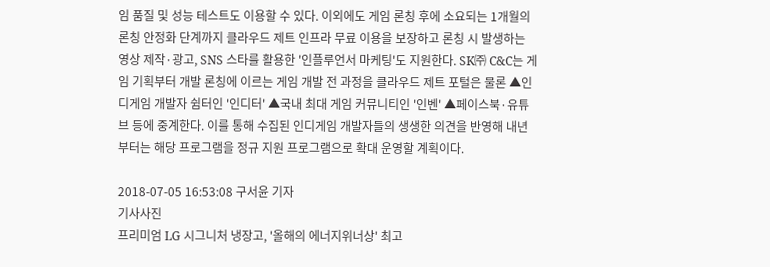임 품질 및 성능 테스트도 이용할 수 있다. 이외에도 게임 론칭 후에 소요되는 1개월의 론칭 안정화 단계까지 클라우드 제트 인프라 무료 이용을 보장하고 론칭 시 발생하는 영상 제작·광고, SNS 스타를 활용한 '인플루언서 마케팅'도 지원한다. SK㈜ C&C는 게임 기획부터 개발 론칭에 이르는 게임 개발 전 과정을 클라우드 제트 포털은 물론 ▲인디게임 개발자 쉼터인 '인디터' ▲국내 최대 게임 커뮤니티인 '인벤' ▲페이스북·유튜브 등에 중계한다. 이를 통해 수집된 인디게임 개발자들의 생생한 의견을 반영해 내년부터는 해당 프로그램을 정규 지원 프로그램으로 확대 운영할 계획이다.

2018-07-05 16:53:08 구서윤 기자
기사사진
프리미엄 LG 시그니처 냉장고, '올해의 에너지위너상' 최고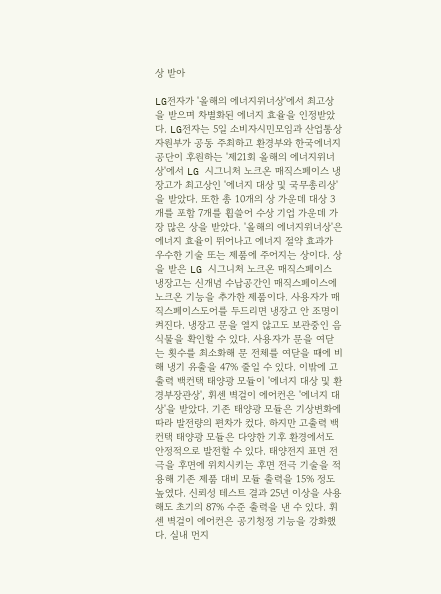상 받아

LG전자가 '올해의 에너지위너상'에서 최고상을 받으며 차별화된 에너지 효율을 인정받았다. LG전자는 5일 소비자시민모임과 산업통상자원부가 공동 주최하고 환경부와 한국에너지공단이 후원하는 '제21회 올해의 에너지위너상'에서 LG 시그니처 노크온 매직스페이스 냉장고가 최고상인 '에너지 대상 및 국무총리상'을 받았다. 또한 총 10개의 상 가운데 대상 3개를 포함 7개를 휩쓸어 수상 기업 가운데 가장 많은 상을 받았다. '올해의 에너지위너상'은 에너지 효율이 뛰어나고 에너지 절약 효과가 우수한 기술 또는 제품에 주어지는 상이다. 상을 받은 LG 시그니처 노크온 매직스페이스 냉장고는 신개념 수납공간인 매직스페이스에 노크온 기능을 추가한 제품이다. 사용자가 매직스페이스도어를 두드리면 냉장고 안 조명이 켜진다. 냉장고 문을 열지 않고도 보관중인 음식물을 확인할 수 있다. 사용자가 문을 여닫는 횟수를 최소화해 문 전체를 여닫을 때에 비해 냉기 유출을 47% 줄일 수 있다. 이밖에 고출력 백컨택 태양광 모듈이 '에너지 대상 및 환경부장관상', 휘센 벽걸이 에어컨은 '에너지 대상'을 받았다. 기존 태양광 모듈은 기상변화에 따라 발전량의 편차가 컸다. 하지만 고출력 백컨택 태양광 모듈은 다양한 기후 환경에서도 안정적으로 발전할 수 있다. 태양전지 표면 전극을 후면에 위치시키는 후면 전극 기술을 적용해 기존 제품 대비 모듈 출력을 15% 정도 높였다. 신뢰성 테스트 결과 25년 이상을 사용해도 초기의 87% 수준 출력을 낸 수 있다. 휘센 벽걸이 에어컨은 공기청정 기능을 강화했다. 실내 먼지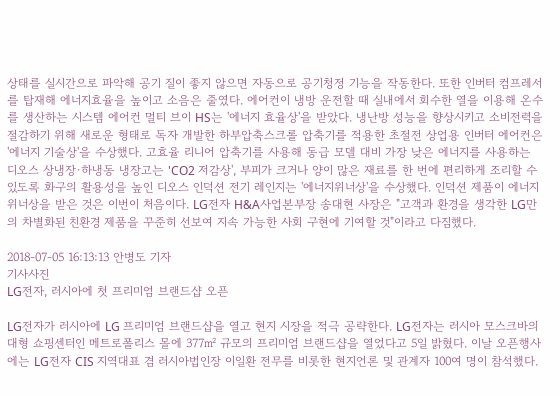상태를 실시간으로 파악해 공기 질이 좋지 않으면 자동으로 공기청정 기능을 작동한다. 또한 인버터 컴프레서를 탑재해 에너지효율을 높이고 소음은 줄였다. 에어컨이 냉방 운전할 때 실내에서 회수한 열을 이용해 온수를 생산하는 시스템 에어컨 멀티 브이 HS는 '에너지 효율상'을 받았다. 냉난방 성능을 향상시키고 소비전력을 절감하기 위해 새로운 형태로 독자 개발한 하부압축스크롤 압축기를 적용한 초절전 상업용 인버터 에어컨은 '에너지 기술상'을 수상했다. 고효율 리니어 압축기를 사용해 동급 모델 대비 가장 낮은 에너지를 사용하는 디오스 상냉장·하냉동 냉장고는 'CO2 저감상', 부피가 크거나 양이 많은 재료를 한 번에 편리하게 조리할 수 있도록 화구의 활용성을 높인 디오스 인덕션 전기 레인지는 '에너지위너상'을 수상했다. 인덕션 제품이 에너지위너상을 받은 것은 이번이 처음이다. LG전자 H&A사업본부장 송대현 사장은 "고객과 환경을 생각한 LG만의 차별화된 친환경 제품을 꾸준히 선보여 지속 가능한 사회 구현에 기여할 것"이라고 다짐했다.

2018-07-05 16:13:13 안병도 기자
기사사진
LG전자, 러시아에 첫 프리미엄 브랜드샵 오픈

LG전자가 러시아에 LG 프리미엄 브랜드샵을 열고 현지 시장을 적극 공략한다. LG전자는 러시아 모스크바의 대형 쇼핑센터인 메트로폴리스 몰에 377㎡ 규모의 프리미엄 브랜드샵을 열었다고 5일 밝혔다. 이날 오픈행사에는 LG전자 CIS 지역대표 겸 러시아법인장 이일환 전무를 비롯한 현지언론 및 관계자 100여 명이 참석했다.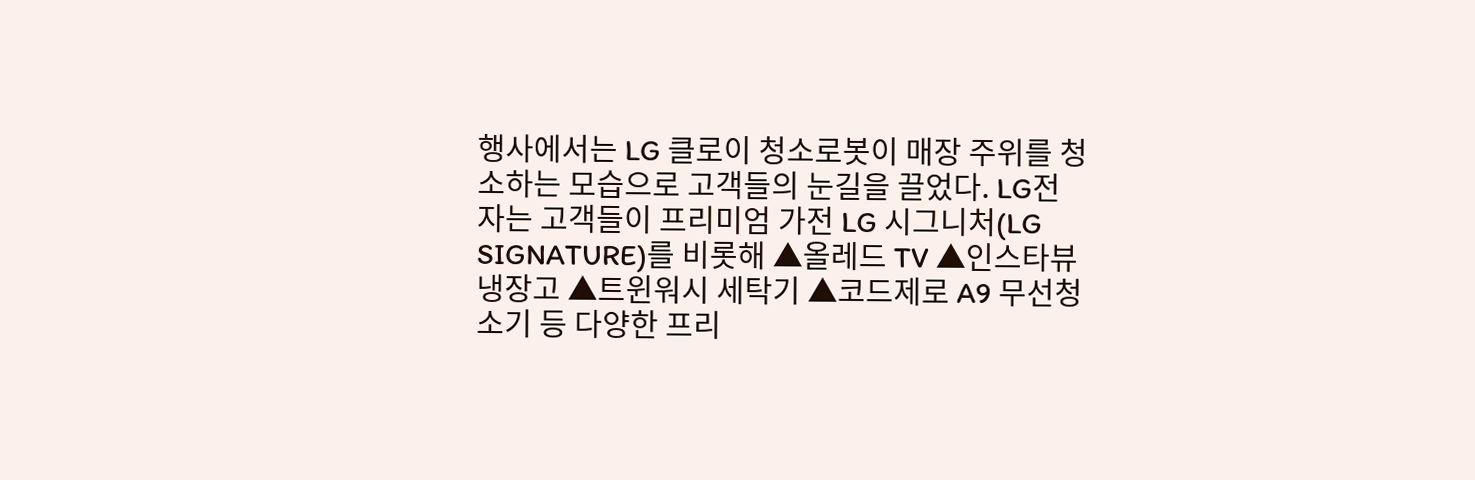행사에서는 LG 클로이 청소로봇이 매장 주위를 청소하는 모습으로 고객들의 눈길을 끌었다. LG전자는 고객들이 프리미엄 가전 LG 시그니처(LG SIGNATURE)를 비롯해 ▲올레드 TV ▲인스타뷰 냉장고 ▲트윈워시 세탁기 ▲코드제로 A9 무선청소기 등 다양한 프리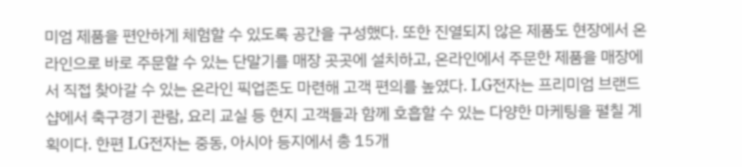미엄 제품을 편안하게 체험할 수 있도록 공간을 구성했다. 또한 진열되지 않은 제품도 현장에서 온라인으로 바로 주문할 수 있는 단말기를 매장 곳곳에 설치하고, 온라인에서 주문한 제품을 매장에서 직접 찾아갈 수 있는 온라인 픽업존도 마련해 고객 편의를 높였다. LG전자는 프리미엄 브랜드샵에서 축구경기 관람, 요리 교실 등 현지 고객들과 함께 호흡할 수 있는 다양한 마케팅을 펼칠 계획이다. 한편 LG전자는 중동, 아시아 등지에서 총 15개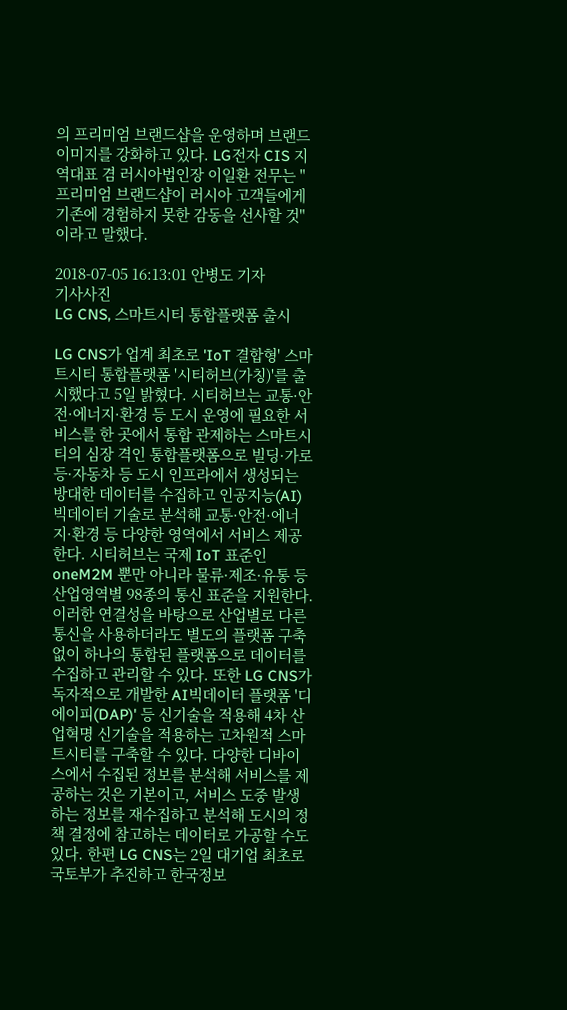의 프리미엄 브랜드샵을 운영하며 브랜드 이미지를 강화하고 있다. LG전자 CIS 지역대표 겸 러시아법인장 이일환 전무는 "프리미엄 브랜드샵이 러시아 고객들에게 기존에 경험하지 못한 감동을 선사할 것"이라고 말했다.

2018-07-05 16:13:01 안병도 기자
기사사진
LG CNS, 스마트시티 통합플랫폼 출시

LG CNS가 업계 최초로 'IoT 결합형' 스마트시티 통합플랫폼 '시티허브(가칭)'를 출시했다고 5일 밝혔다. 시티허브는 교통·안전·에너지·환경 등 도시 운영에 필요한 서비스를 한 곳에서 통합 관제하는 스마트시티의 심장 격인 통합플랫폼으로 빌딩·가로등·자동차 등 도시 인프라에서 생성되는 방대한 데이터를 수집하고 인공지능(AI) 빅데이터 기술로 분석해 교통·안전·에너지·환경 등 다양한 영역에서 서비스 제공한다. 시티허브는 국제 IoT 표준인 oneM2M 뿐만 아니라 물류·제조·유통 등 산업영역별 98종의 통신 표준을 지원한다. 이러한 연결성을 바탕으로 산업별로 다른 통신을 사용하더라도 별도의 플랫폼 구축없이 하나의 통합된 플랫폼으로 데이터를 수집하고 관리할 수 있다. 또한 LG CNS가 독자적으로 개발한 AI빅데이터 플랫폼 '디에이피(DAP)' 등 신기술을 적용해 4차 산업혁명 신기술을 적용하는 고차원적 스마트시티를 구축할 수 있다. 다양한 디바이스에서 수집된 정보를 분석해 서비스를 제공하는 것은 기본이고, 서비스 도중 발생하는 정보를 재수집하고 분석해 도시의 정책 결정에 참고하는 데이터로 가공할 수도 있다. 한편 LG CNS는 2일 대기업 최초로 국토부가 추진하고 한국정보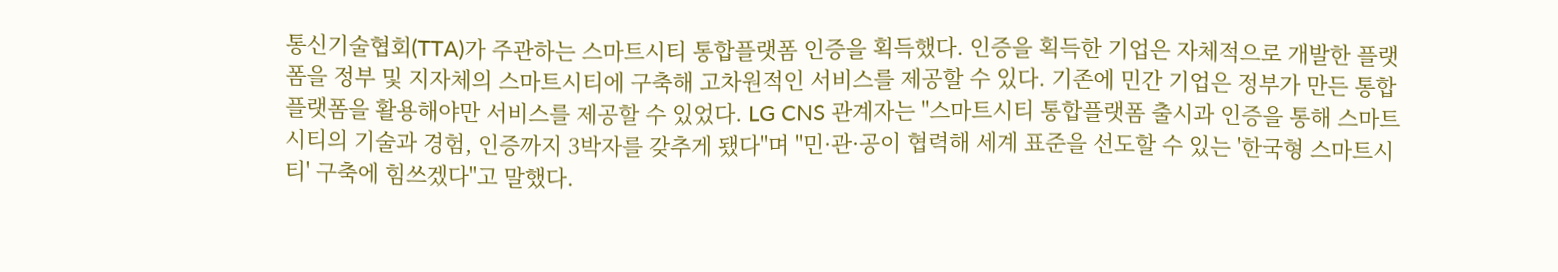통신기술협회(TTA)가 주관하는 스마트시티 통합플랫폼 인증을 획득했다. 인증을 획득한 기업은 자체적으로 개발한 플랫폼을 정부 및 지자체의 스마트시티에 구축해 고차원적인 서비스를 제공할 수 있다. 기존에 민간 기업은 정부가 만든 통합플랫폼을 활용해야만 서비스를 제공할 수 있었다. LG CNS 관계자는 "스마트시티 통합플랫폼 출시과 인증을 통해 스마트시티의 기술과 경험, 인증까지 3박자를 갖추게 됐다"며 "민·관·공이 협력해 세계 표준을 선도할 수 있는 '한국형 스마트시티' 구축에 힘쓰겠다"고 말했다.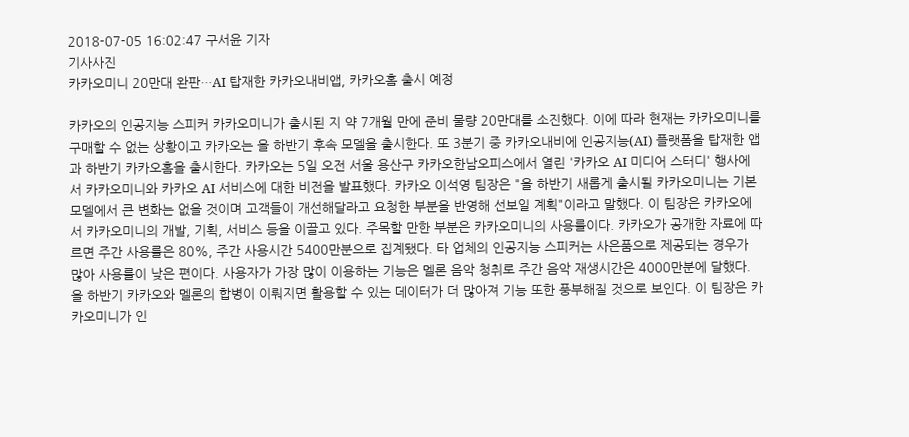2018-07-05 16:02:47 구서윤 기자
기사사진
카카오미니 20만대 완판…AI 탑재한 카카오내비앱, 카카오홈 출시 예정

카카오의 인공지능 스피커 카카오미니가 출시된 지 약 7개월 만에 준비 물량 20만대를 소진했다. 이에 따라 현재는 카카오미니를 구매할 수 없는 상황이고 카카오는 올 하반기 후속 모델을 출시한다. 또 3분기 중 카카오내비에 인공지능(AI) 플랫폼을 탑재한 앱과 하반기 카카오홈을 출시한다. 카카오는 5일 오전 서울 용산구 카카오한남오피스에서 열린 '카카오 AI 미디어 스터디' 행사에서 카카오미니와 카카오 AI 서비스에 대한 비전을 발표했다. 카카오 이석영 팀장은 "올 하반기 새롭게 출시될 카카오미니는 기본 모델에서 큰 변화는 없을 것이며 고객들이 개선해달라고 요청한 부분을 반영해 선보일 계획"이라고 말했다. 이 팀장은 카카오에서 카카오미니의 개발, 기획, 서비스 등을 이끌고 있다. 주목할 만한 부분은 카카오미니의 사용률이다. 카카오가 공개한 자료에 따르면 주간 사용률은 80%, 주간 사용시간 5400만분으로 집계됐다. 타 업체의 인공지능 스피커는 사은품으로 제공되는 경우가 많아 사용률이 낮은 편이다. 사용자가 가장 많이 이용하는 기능은 멜론 음악 청취로 주간 음악 재생시간은 4000만분에 달했다. 올 하반기 카카오와 멜론의 합병이 이뤄지면 활용할 수 있는 데이터가 더 많아져 기능 또한 풍부해질 것으로 보인다. 이 팀장은 카카오미니가 인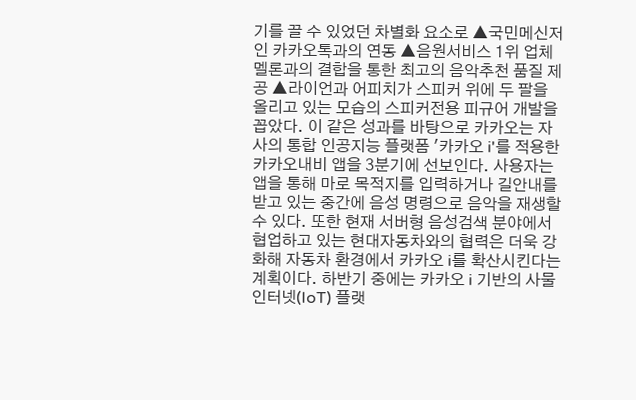기를 끌 수 있었던 차별화 요소로 ▲국민메신저인 카카오톡과의 연동 ▲음원서비스 1위 업체 멜론과의 결합을 통한 최고의 음악추천 품질 제공 ▲라이언과 어피치가 스피커 위에 두 팔을 올리고 있는 모습의 스피커전용 피규어 개발을 꼽았다. 이 같은 성과를 바탕으로 카카오는 자사의 통합 인공지능 플랫폼 '카카오 i'를 적용한 카카오내비 앱을 3분기에 선보인다. 사용자는 앱을 통해 마로 목적지를 입력하거나 길안내를 받고 있는 중간에 음성 명령으로 음악을 재생할 수 있다. 또한 현재 서버형 음성검색 분야에서 협업하고 있는 현대자동차와의 협력은 더욱 강화해 자동차 환경에서 카카오 i를 확산시킨다는 계획이다. 하반기 중에는 카카오 i 기반의 사물인터넷(IoT) 플랫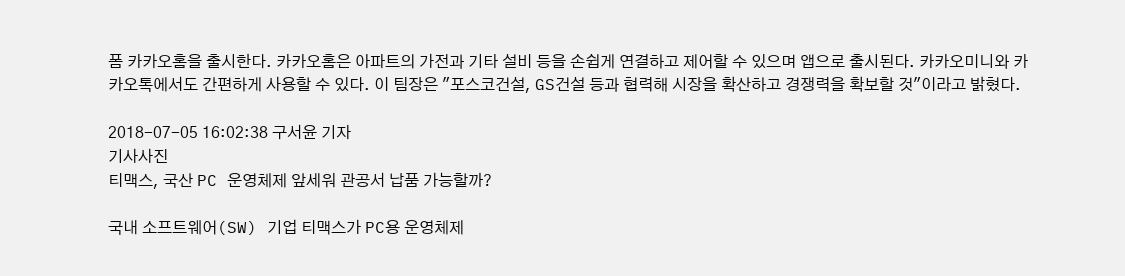폼 카카오홈을 출시한다. 카카오홈은 아파트의 가전과 기타 설비 등을 손쉽게 연결하고 제어할 수 있으며 앱으로 출시된다. 카카오미니와 카카오톡에서도 간편하게 사용할 수 있다. 이 팀장은 "포스코건설, GS건설 등과 협력해 시장을 확산하고 경쟁력을 확보할 것"이라고 밝혔다.

2018-07-05 16:02:38 구서윤 기자
기사사진
티맥스, 국산 PC 운영체제 앞세워 관공서 납품 가능할까?

국내 소프트웨어(SW) 기업 티맥스가 PC용 운영체제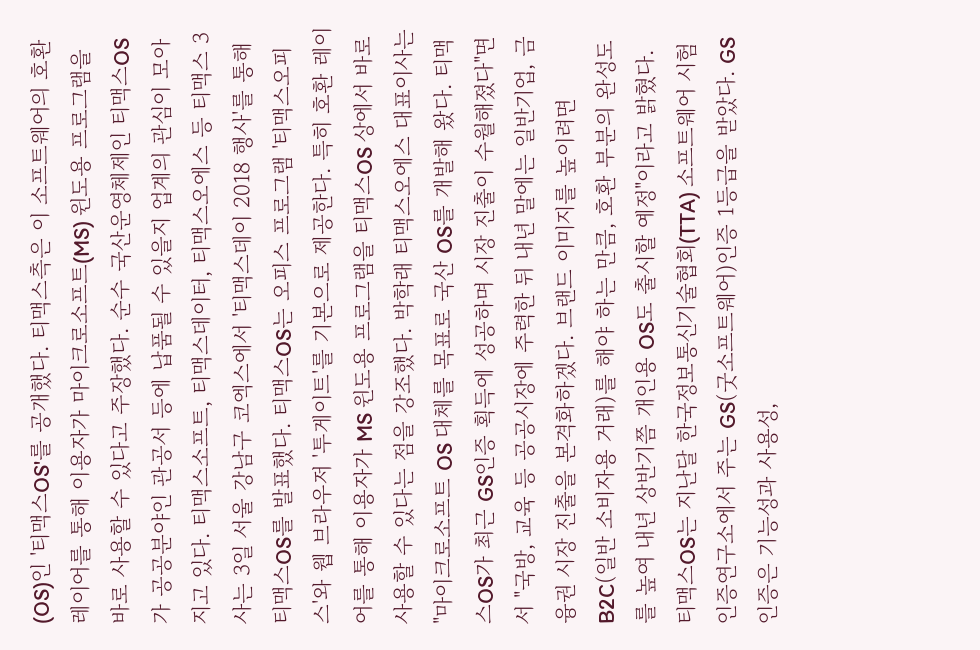(OS)인 '티맥스OS'를 공개했다. 티맥스측은 이 소프트웨어의 호환 레이어를 통해 이용자가 마이크로소프트(MS) 윈도용 프로그램을 바로 사용할 수 있다고 주장했다. 순수 국산운영체제인 티맥스OS가 공공분야인 관공서 등에 납품될 수 있을지 업계의 관심이 모아지고 있다. 티맥스소프트, 티맥스데이터, 티맥스오에스 등 티맥스 3사는 3일 서울 강남구 코엑스에서 '티맥스데이 2018 행사'를 통해 티맥스OS를 발표했다. 티맥스OS는 오피스 프로그램 '티맥스오피스'와 웹 브라우저 '투게이트'를 기본으로 제공한다. 특히 호환 레이어를 통해 이용자가 MS 윈도용 프로그램을 티맥스OS 상에서 바로 사용할 수 있다는 점을 강조했다. 박학래 티맥스오에스 대표이사는 "마이크로소프트 OS 대체를 목표로 국산 OS를 개발해 왔다. 티맥스OS가 최근 GS인증 획득에 성공하며 시장 진출이 수월해졌다"면서 "국방, 교육 등 공공시장에 주력한 뒤 내년 말에는 일반기업, 금융권 시장 진출을 본격화하겠다. 브랜드 이미지를 높이려면 B2C(일반 소비자용 거래)를 해야 하는 만큼, 호환 부분의 완성도를 높여 내년 상반기쯤 개인용 OS도 출시할 예정"이라고 밝혔다. 티맥스OS는 지난달 한국정보통신기술협회(TTA) 소프트웨어 시험인증연구소에서 주는 GS(굿소프트웨어)인증 1등급을 받았다. GS인증은 기능성과 사용성,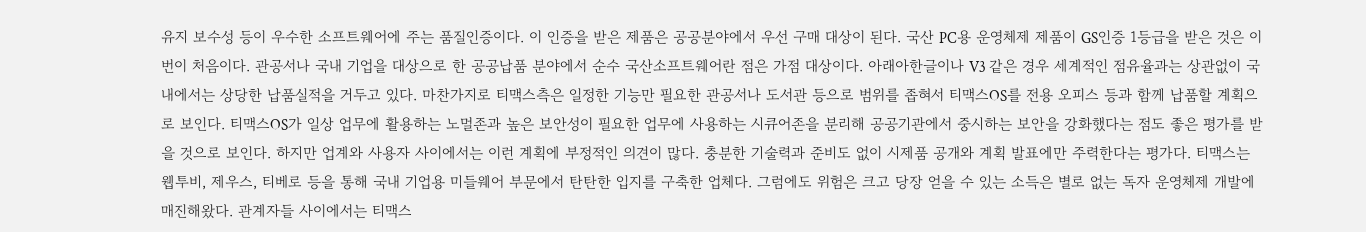유지 보수성 등이 우수한 소프트웨어에 주는 품질인증이다. 이 인증을 받은 제품은 공공분야에서 우선 구매 대상이 된다. 국산 PC용 운영체제 제품이 GS인증 1등급을 받은 것은 이번이 처음이다. 관공서나 국내 기업을 대상으로 한 공공납품 분야에서 순수 국산소프트웨어란 점은 가점 대상이다. 아래아한글이나 V3 같은 경우 세계적인 점유율과는 상관없이 국내에서는 상당한 납품실적을 거두고 있다. 마찬가지로 티맥스측은 일정한 기능만 필요한 관공서나 도서관 등으로 범위를 좁혀서 티맥스OS를 전용 오피스 등과 함께 납품할 계획으로 보인다. 티맥스OS가 일상 업무에 활용하는 노멀존과 높은 보안성이 필요한 업무에 사용하는 시큐어존을 분리해 공공기관에서 중시하는 보안을 강화했다는 점도 좋은 평가를 받을 것으로 보인다. 하지만 업계와 사용자 사이에서는 이런 계획에 부정적인 의견이 많다. 충분한 기술력과 준비도 없이 시제품 공개와 계획 발표에만 주력한다는 평가다. 티맥스는 웹투비, 제우스, 티베로 등을 통해 국내 기업용 미들웨어 부문에서 탄탄한 입지를 구축한 업체다. 그럼에도 위험은 크고 당장 얻을 수 있는 소득은 별로 없는 독자 운영체제 개발에 매진해왔다. 관계자들 사이에서는 티맥스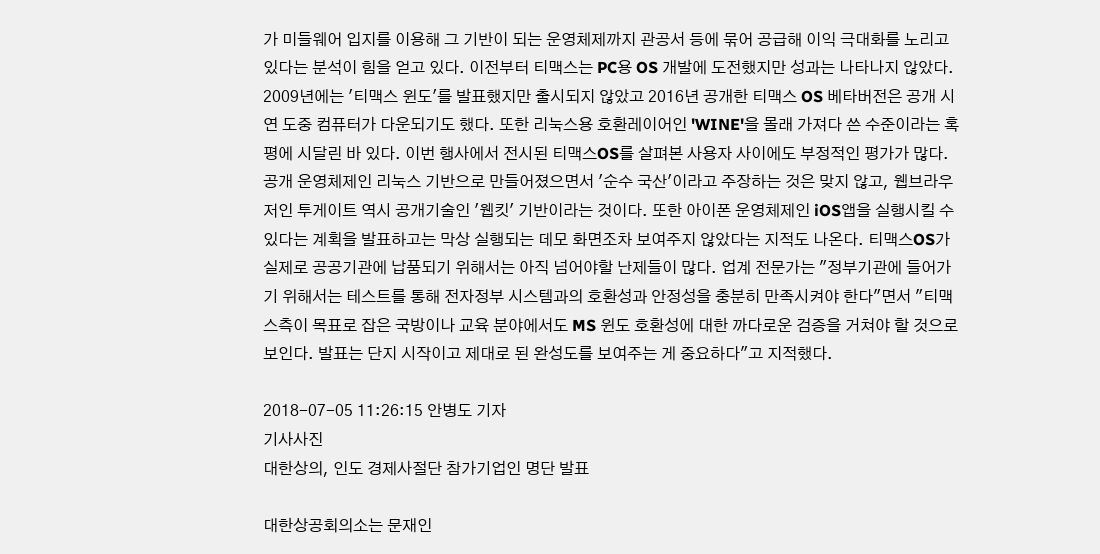가 미들웨어 입지를 이용해 그 기반이 되는 운영체제까지 관공서 등에 묶어 공급해 이익 극대화를 노리고 있다는 분석이 힘을 얻고 있다. 이전부터 티맥스는 PC용 OS 개발에 도전했지만 성과는 나타나지 않았다. 2009년에는 '티맥스 윈도'를 발표했지만 출시되지 않았고 2016년 공개한 티맥스 OS 베타버전은 공개 시연 도중 컴퓨터가 다운되기도 했다. 또한 리눅스용 호환레이어인 'WINE'을 몰래 가져다 쓴 수준이라는 혹평에 시달린 바 있다. 이번 행사에서 전시된 티맥스OS를 살펴본 사용자 사이에도 부정적인 평가가 많다. 공개 운영체제인 리눅스 기반으로 만들어졌으면서 '순수 국산'이라고 주장하는 것은 맞지 않고, 웹브라우저인 투게이트 역시 공개기술인 '웹킷' 기반이라는 것이다. 또한 아이폰 운영체제인 iOS앱을 실행시킬 수 있다는 계획을 발표하고는 막상 실행되는 데모 화면조차 보여주지 않았다는 지적도 나온다. 티맥스OS가 실제로 공공기관에 납품되기 위해서는 아직 넘어야할 난제들이 많다. 업계 전문가는 "정부기관에 들어가기 위해서는 테스트를 통해 전자정부 시스템과의 호환성과 안정성을 충분히 만족시켜야 한다"면서 "티맥스측이 목표로 잡은 국방이나 교육 분야에서도 MS 윈도 호환성에 대한 까다로운 검증을 거쳐야 할 것으로 보인다. 발표는 단지 시작이고 제대로 된 완성도를 보여주는 게 중요하다"고 지적했다.

2018-07-05 11:26:15 안병도 기자
기사사진
대한상의, 인도 경제사절단 참가기업인 명단 발표

대한상공회의소는 문재인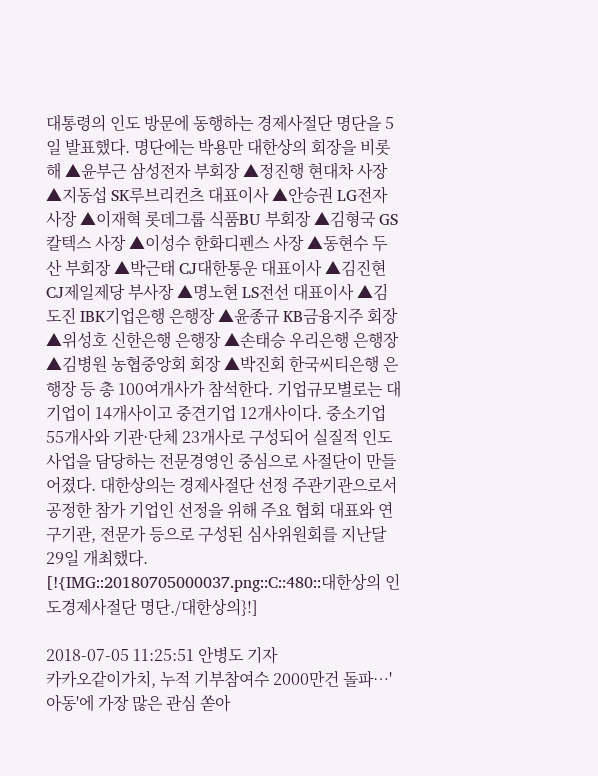대통령의 인도 방문에 동행하는 경제사절단 명단을 5일 발표했다. 명단에는 박용만 대한상의 회장을 비롯해 ▲윤부근 삼성전자 부회장 ▲정진행 현대차 사장 ▲지동섭 SK루브리컨츠 대표이사 ▲안승권 LG전자 사장 ▲이재혁 롯데그룹 식품BU 부회장 ▲김형국 GS칼텍스 사장 ▲이성수 한화디펜스 사장 ▲동현수 두산 부회장 ▲박근태 CJ대한통운 대표이사 ▲김진현 CJ제일제당 부사장 ▲명노현 LS전선 대표이사 ▲김도진 IBK기업은행 은행장 ▲윤종규 KB금융지주 회장 ▲위성호 신한은행 은행장 ▲손태승 우리은행 은행장 ▲김병원 농협중앙회 회장 ▲박진회 한국씨티은행 은행장 등 총 100여개사가 참석한다. 기업규모별로는 대기업이 14개사이고 중견기업 12개사이다. 중소기업 55개사와 기관·단체 23개사로 구성되어 실질적 인도 사업을 담당하는 전문경영인 중심으로 사절단이 만들어졌다. 대한상의는 경제사절단 선정 주관기관으로서 공정한 참가 기업인 선정을 위해 주요 협회 대표와 연구기관, 전문가 등으로 구성된 심사위원회를 지난달 29일 개최했다. [!{IMG::20180705000037.png::C::480::대한상의 인도경제사절단 명단./대한상의}!]

2018-07-05 11:25:51 안병도 기자
카카오같이가치, 누적 기부참여수 2000만건 돌파…'아동'에 가장 많은 관심 쏟아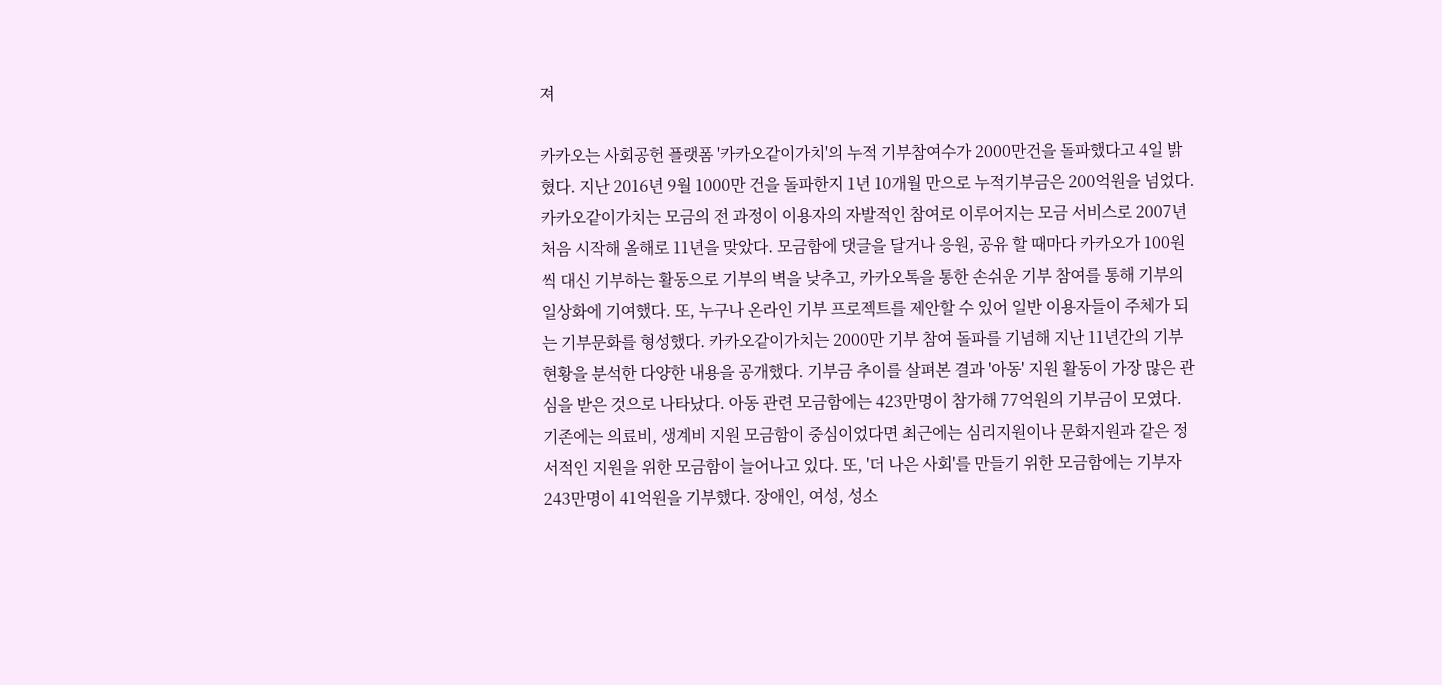져

카카오는 사회공헌 플랫폼 '카카오같이가치'의 누적 기부참여수가 2000만건을 돌파했다고 4일 밝혔다. 지난 2016년 9월 1000만 건을 돌파한지 1년 10개월 만으로 누적기부금은 200억원을 넘었다. 카카오같이가치는 모금의 전 과정이 이용자의 자발적인 참여로 이루어지는 모금 서비스로 2007년 처음 시작해 올해로 11년을 맞았다. 모금함에 댓글을 달거나 응원, 공유 할 때마다 카카오가 100원씩 대신 기부하는 활동으로 기부의 벽을 낮추고, 카카오톡을 통한 손쉬운 기부 참여를 통해 기부의 일상화에 기여했다. 또, 누구나 온라인 기부 프로젝트를 제안할 수 있어 일반 이용자들이 주체가 되는 기부문화를 형성했다. 카카오같이가치는 2000만 기부 참여 돌파를 기념해 지난 11년간의 기부 현황을 분석한 다양한 내용을 공개했다. 기부금 추이를 살펴본 결과 '아동' 지원 활동이 가장 많은 관심을 받은 것으로 나타났다. 아동 관련 모금함에는 423만명이 참가해 77억원의 기부금이 모였다. 기존에는 의료비, 생계비 지원 모금함이 중심이었다면 최근에는 심리지원이나 문화지원과 같은 정서적인 지원을 위한 모금함이 늘어나고 있다. 또, '더 나은 사회'를 만들기 위한 모금함에는 기부자 243만명이 41억원을 기부했다. 장애인, 여성, 성소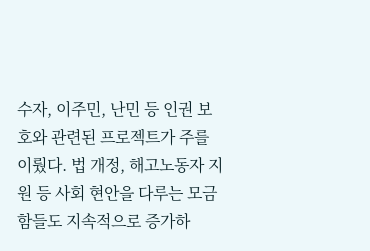수자, 이주민, 난민 등 인권 보호와 관련된 프로젝트가 주를 이뤘다. 법 개정, 해고노동자 지원 등 사회 현안을 다루는 모금함들도 지속적으로 증가하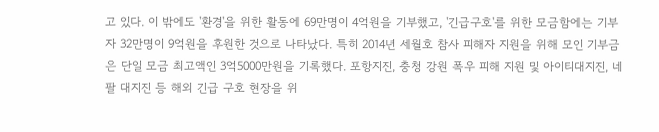고 있다. 이 밖에도 '환경'을 위한 활동에 69만명이 4억원을 기부했고, '긴급구호'를 위한 모금함에는 기부자 32만명이 9억원을 후원한 것으로 나타났다. 특히 2014년 세월호 참사 피해자 지원을 위해 모인 기부금은 단일 모금 최고액인 3억5000만원을 기록했다. 포항지진, 충청 강원 폭우 피해 지원 및 아이티대지진, 네팔 대지진 등 해외 긴급 구호 현장을 위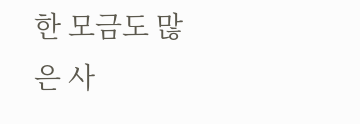한 모금도 많은 사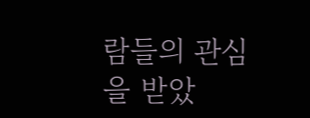람들의 관심을 받았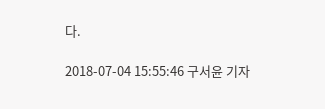다.

2018-07-04 15:55:46 구서윤 기자